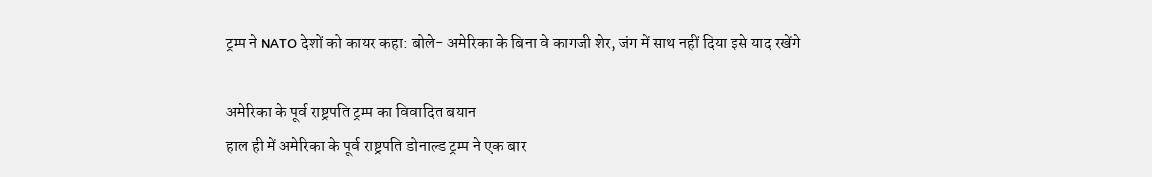ट्रम्प ने NATO देशों को कायर कहा: बोले- अमेरिका के बिना वे कागजी शेर, जंग में साथ नहीं दिया इसे याद रखेंगे

अमेरिका के पूर्व राष्ट्रपति ट्रम्प का विवादित बयान
हाल ही में अमेरिका के पूर्व राष्ट्रपति डोनाल्ड ट्रम्प ने एक बार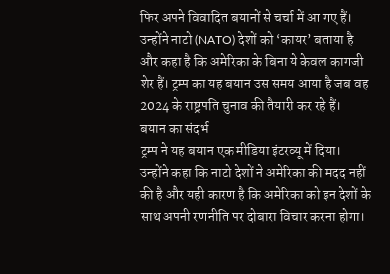फिर अपने विवादित बयानों से चर्चा में आ गए हैं। उन्होंने नाटो (NATO) देशों को ‘कायर’ बताया है और कहा है कि अमेरिका के बिना ये केवल कागजी शेर हैं। ट्रम्प का यह बयान उस समय आया है जब वह 2024 के राष्ट्रपति चुनाव की तैयारी कर रहे हैं।
बयान का संदर्भ
ट्रम्प ने यह बयान एक मीडिया इंटरव्यू में दिया। उन्होंने कहा कि नाटो देशों ने अमेरिका की मदद नहीं की है और यही कारण है कि अमेरिका को इन देशों के साथ अपनी रणनीति पर दोबारा विचार करना होगा।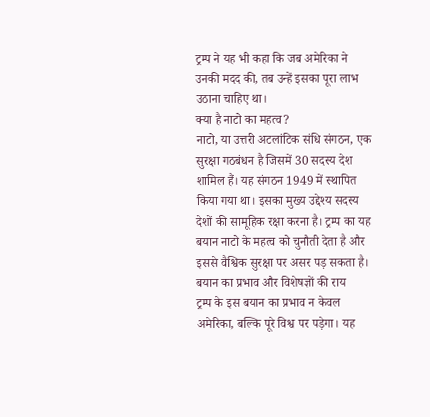ट्रम्प ने यह भी कहा कि जब अमेरिका ने उनकी मदद की, तब उन्हें इसका पूरा लाभ उठाना चाहिए था।
क्या है नाटो का महत्व?
नाटो, या उत्तरी अटलांटिक संधि संगठन, एक सुरक्षा गठबंधन है जिसमें 30 सदस्य देश शामिल हैं। यह संगठन 1949 में स्थापित किया गया था। इसका मुख्य उद्देश्य सदस्य देशों की सामूहिक रक्षा करना है। ट्रम्प का यह बयान नाटो के महत्व को चुनौती देता है और इससे वैश्विक सुरक्षा पर असर पड़ सकता है।
बयान का प्रभाव और विशेषज्ञों की राय
ट्रम्प के इस बयान का प्रभाव न केवल अमेरिका, बल्कि पूरे विश्व पर पड़ेगा। यह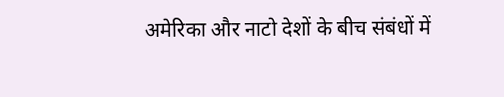अमेरिका और नाटो देशों के बीच संबंधों में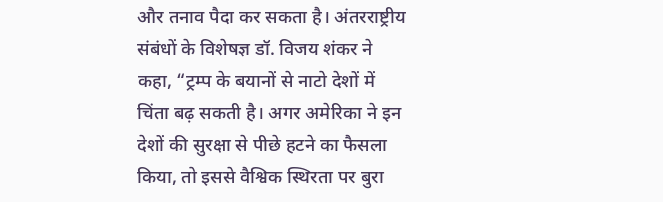और तनाव पैदा कर सकता है। अंतरराष्ट्रीय संबंधों के विशेषज्ञ डॉ. विजय शंकर ने कहा, “ट्रम्प के बयानों से नाटो देशों में चिंता बढ़ सकती है। अगर अमेरिका ने इन देशों की सुरक्षा से पीछे हटने का फैसला किया, तो इससे वैश्विक स्थिरता पर बुरा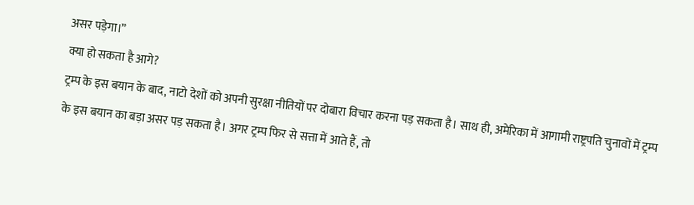असर पड़ेगा।”
क्या हो सकता है आगे?
ट्रम्प के इस बयान के बाद, नाटो देशों को अपनी सुरक्षा नीतियों पर दोबारा विचार करना पड़ सकता है। साथ ही, अमेरिका में आगामी राष्ट्रपति चुनावों में ट्रम्प के इस बयान का बड़ा असर पड़ सकता है। अगर ट्रम्प फिर से सत्ता में आते हैं, तो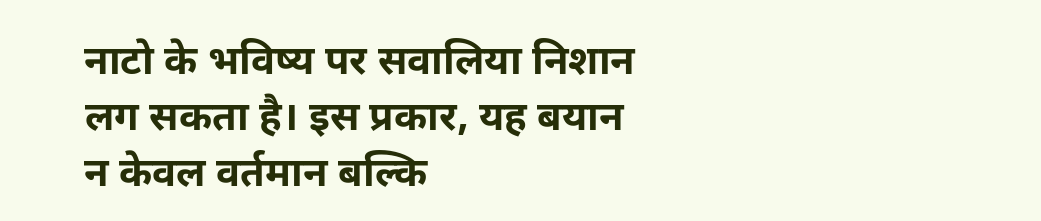नाटो के भविष्य पर सवालिया निशान लग सकता है। इस प्रकार, यह बयान न केवल वर्तमान बल्कि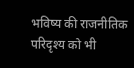भविष्य की राजनीतिक परिदृश्य को भी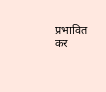प्रभावित कर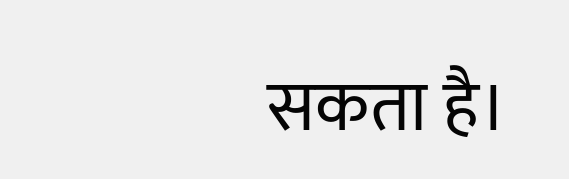सकता है।